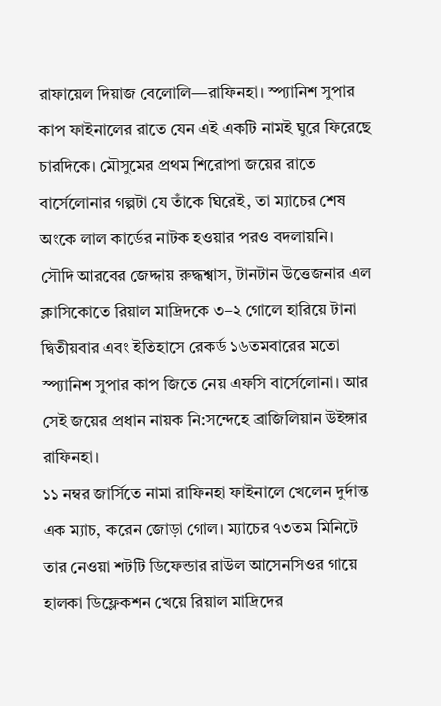রাফায়েল দিয়াজ বেলোলি—রাফিনহা। স্প্যানিশ সুপার কাপ ফাইনালের রাতে যেন এই একটি নামই ঘুরে ফিরেছে চারদিকে। মৌসুমের প্রথম শিরোপা জয়ের রাতে বার্সেলোনার গল্পটা যে তাঁকে ঘিরেই, তা ম্যাচের শেষ অংকে লাল কার্ডের নাটক হওয়ার পরও বদলায়নি।
সৌদি আরবের জেদ্দায় রুদ্ধশ্বাস, টানটান উত্তেজনার এল ক্লাসিকোতে রিয়াল মাদ্রিদকে ৩–২ গোলে হারিয়ে টানা দ্বিতীয়বার এবং ইতিহাসে রেকর্ড ১৬তমবারের মতো স্প্যানিশ সুপার কাপ জিতে নেয় এফসি বার্সেলোনা। আর সেই জয়ের প্রধান নায়ক নি:সন্দেহে ব্রাজিলিয়ান উইঙ্গার রাফিনহা।
১১ নম্বর জার্সিতে নামা রাফিনহা ফাইনালে খেলেন দুর্দান্ত এক ম্যাচ, করেন জোড়া গোল। ম্যাচের ৭৩তম মিনিটে তার নেওয়া শটটি ডিফেন্ডার রাউল আসেনসিওর গায়ে হালকা ডিফ্লেকশন খেয়ে রিয়াল মাদ্রিদের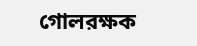গোলরক্ষক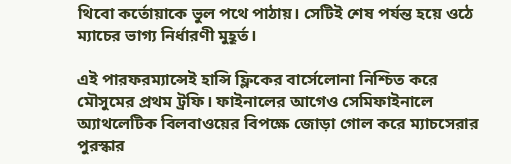থিবো কর্তোয়াকে ভুল পথে পাঠায়। সেটিই শেষ পর্যন্ত হয়ে ওঠে ম্যাচের ভাগ্য নির্ধারণী মুহূর্ত।

এই পারফরম্যান্সেই হান্সি ফ্লিকের বার্সেলোনা নিশ্চিত করে মৌসুমের প্রথম ট্রফি। ফাইনালের আগেও সেমিফাইনালে অ্যাথলেটিক বিলবাওয়ের বিপক্ষে জোড়া গোল করে ম্যাচসেরার পুরস্কার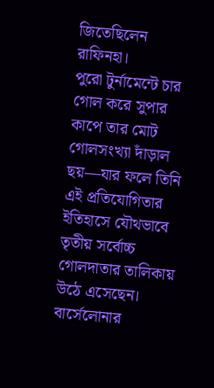জিতেছিলেন রাফিনহা।
পুরো টুর্নামেন্টে চার গোল করে সুপার কাপে তার মোট গোলসংখ্যা দাঁড়াল ছয়—যার ফলে তিনি এই প্রতিযোগিতার ইতিহাসে যৌথভাবে তৃতীয় সর্বোচ্চ গোলদাতার তালিকায় উঠে এসেছেন। বার্সেলোনার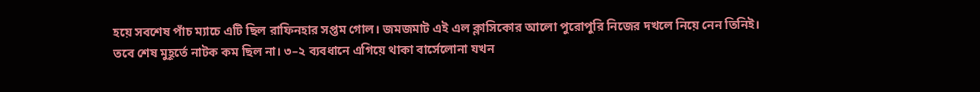হয়ে সবশেষ পাঁচ ম্যাচে এটি ছিল রাফিনহার সপ্তম গোল। জমজমাট এই এল ক্লাসিকোর আলো পুরোপুরি নিজের দখলে নিয়ে নেন তিনিই।
তবে শেষ মুহূর্তে নাটক কম ছিল না। ৩–২ ব্যবধানে এগিয়ে থাকা বার্সেলোনা যখন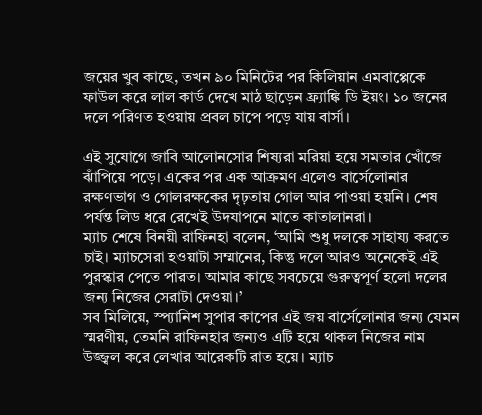জয়ের খুব কাছে, তখন ৯০ মিনিটের পর কিলিয়ান এমবাপ্পেকে ফাউল করে লাল কার্ড দেখে মাঠ ছাড়েন ফ্র্যাঙ্কি ডি ইয়ং। ১০ জনের দলে পরিণত হওয়ায় প্রবল চাপে পড়ে যায় বার্সা।

এই সুযোগে জাবি আলোনসোর শিষ্যরা মরিয়া হয়ে সমতার খোঁজে ঝাঁপিয়ে পড়ে। একের পর এক আক্রমণ এলেও বার্সেলোনার রক্ষণভাগ ও গোলরক্ষকের দৃঢ়তায় গোল আর পাওয়া হয়নি। শেষ পর্যন্ত লিড ধরে রেখেই উদযাপনে মাতে কাতালানরা।
ম্যাচ শেষে বিনয়ী রাফিনহা বলেন, ‘আমি শুধু দলকে সাহায্য করতে চাই। ম্যাচসেরা হওয়াটা সম্মানের, কিন্তু দলে আরও অনেকেই এই পুরস্কার পেতে পারত। আমার কাছে সবচেয়ে গুরুত্বপূর্ণ হলো দলের জন্য নিজের সেরাটা দেওয়া।’
সব মিলিয়ে, স্প্যানিশ সুপার কাপের এই জয় বার্সেলোনার জন্য যেমন স্মরণীয়, তেমনি রাফিনহার জন্যও এটি হয়ে থাকল নিজের নাম উজ্জ্বল করে লেখার আরেকটি রাত হয়ে। ম্যাচ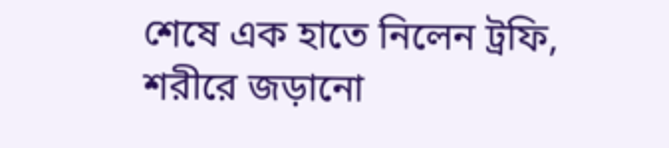শেষে এক হাতে নিলেন ট্রফি, শরীরে জড়ানো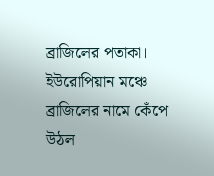ব্রাজিলের পতাকা। ইউরোপিয়ান মঞ্চে ব্রাজিলের নামে কেঁপে উঠল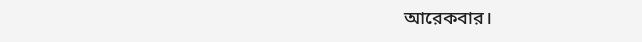আরেকবার।